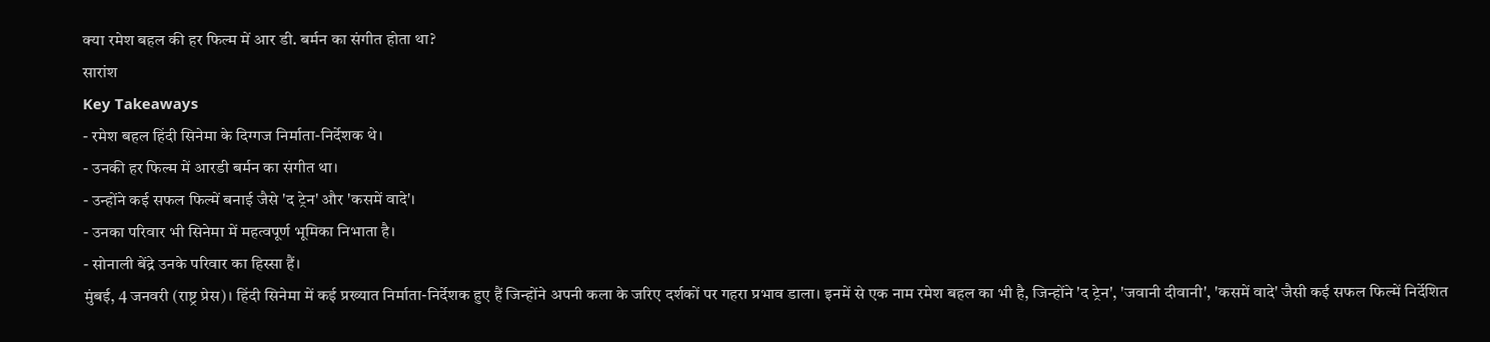क्या रमेश बहल की हर फिल्म में आर डी. बर्मन का संगीत होता था?
सारांश
Key Takeaways
- रमेश बहल हिंदी सिनेमा के दिग्गज निर्माता-निर्देशक थे।
- उनकी हर फिल्म में आरडी बर्मन का संगीत था।
- उन्होंने कई सफल फिल्में बनाई जैसे 'द ट्रेन' और 'कसमें वादे'।
- उनका परिवार भी सिनेमा में महत्वपूर्ण भूमिका निभाता है।
- सोनाली बेंद्रे उनके परिवार का हिस्सा हैं।
मुंबई, 4 जनवरी (राष्ट्र प्रेस)। हिंदी सिनेमा में कई प्रख्यात निर्माता-निर्देशक हुए हैं जिन्होंने अपनी कला के जरिए दर्शकों पर गहरा प्रभाव डाला। इनमें से एक नाम रमेश बहल का भी है, जिन्होंने 'द ट्रेन', 'जवानी दीवानी', 'कसमें वादे' जैसी कई सफल फिल्में निर्देशित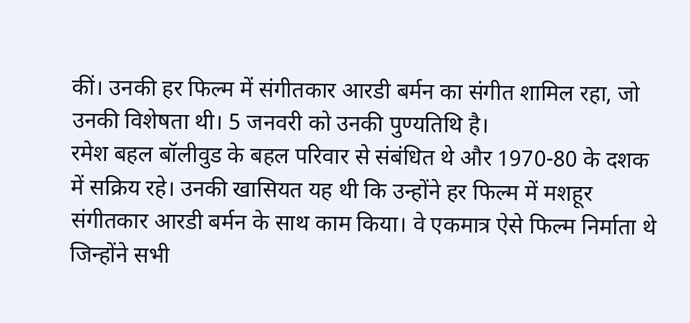कीं। उनकी हर फिल्म में संगीतकार आरडी बर्मन का संगीत शामिल रहा, जो उनकी विशेषता थी। 5 जनवरी को उनकी पुण्यतिथि है।
रमेश बहल बॉलीवुड के बहल परिवार से संबंधित थे और 1970-80 के दशक में सक्रिय रहे। उनकी खासियत यह थी कि उन्होंने हर फिल्म में मशहूर संगीतकार आरडी बर्मन के साथ काम किया। वे एकमात्र ऐसे फिल्म निर्माता थे जिन्होंने सभी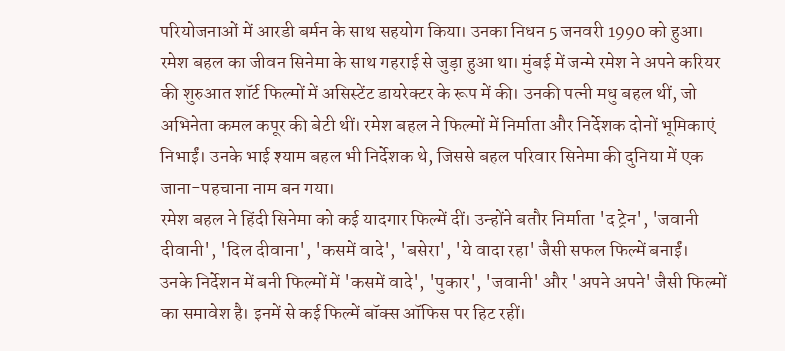परियोजनाओं में आरडी बर्मन के साथ सहयोग किया। उनका निधन 5 जनवरी 1990 को हुआ।
रमेश बहल का जीवन सिनेमा के साथ गहराई से जुड़ा हुआ था। मुंबई में जन्मे रमेश ने अपने करियर की शुरुआत शॉर्ट फिल्मों में असिस्टेंट डायरेक्टर के रूप में की। उनकी पत्नी मधु बहल थीं, जो अभिनेता कमल कपूर की बेटी थीं। रमेश बहल ने फिल्मों में निर्माता और निर्देशक दोनों भूमिकाएं निभाईं। उनके भाई श्याम बहल भी निर्देशक थे, जिससे बहल परिवार सिनेमा की दुनिया में एक जाना-पहचाना नाम बन गया।
रमेश बहल ने हिंदी सिनेमा को कई यादगार फिल्में दीं। उन्होंने बतौर निर्माता 'द ट्रेन', 'जवानी दीवानी', 'दिल दीवाना', 'कसमें वादे', 'बसेरा', 'ये वादा रहा' जैसी सफल फिल्में बनाईं।
उनके निर्देशन में बनी फिल्मों में 'कसमें वादे', 'पुकार', 'जवानी' और 'अपने अपने' जैसी फिल्मों का समावेश है। इनमें से कई फिल्में बॉक्स ऑफिस पर हिट रहीं।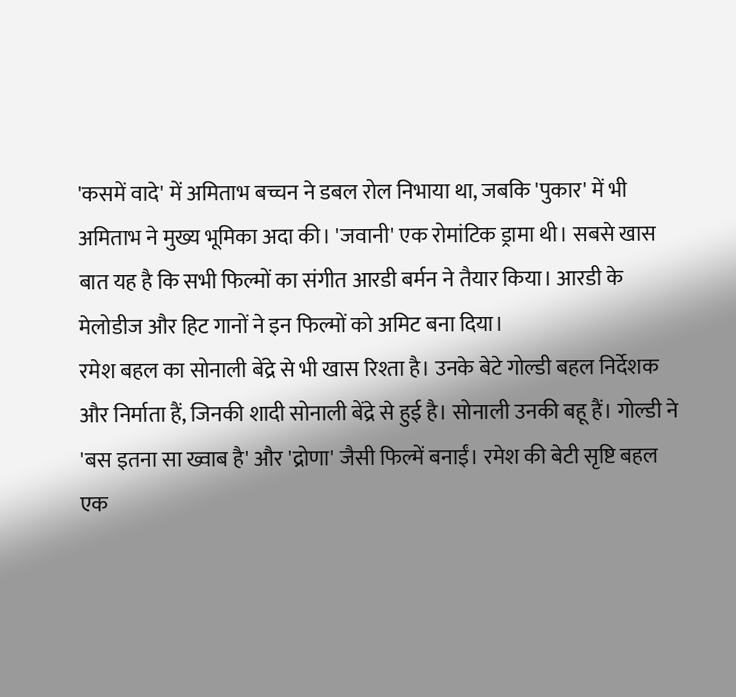'कसमें वादे' में अमिताभ बच्चन ने डबल रोल निभाया था, जबकि 'पुकार' में भी अमिताभ ने मुख्य भूमिका अदा की। 'जवानी' एक रोमांटिक ड्रामा थी। सबसे खास बात यह है कि सभी फिल्मों का संगीत आरडी बर्मन ने तैयार किया। आरडी के मेलोडीज और हिट गानों ने इन फिल्मों को अमिट बना दिया।
रमेश बहल का सोनाली बेंद्रे से भी खास रिश्ता है। उनके बेटे गोल्डी बहल निर्देशक और निर्माता हैं, जिनकी शादी सोनाली बेंद्रे से हुई है। सोनाली उनकी बहू हैं। गोल्डी ने 'बस इतना सा ख्वाब है' और 'द्रोणा' जैसी फिल्में बनाईं। रमेश की बेटी सृष्टि बहल एक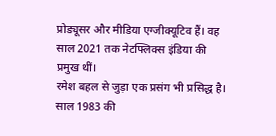प्रोड्यूसर और मीडिया एग्जीक्यूटिव हैं। वह साल 2021 तक नेटफ्लिक्स इंडिया की प्रमुख थीं।
रमेश बहल से जुड़ा एक प्रसंग भी प्रसिद्ध है। साल 1983 की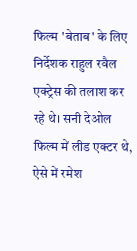फिल्म 'बेताब' के लिए निर्देशक राहुल रवैल एक्ट्रेस की तलाश कर रहे थे। सनी देओल फिल्म में लीड एक्टर थे, ऐसे में रमेश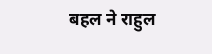बहल ने राहुल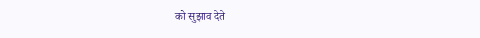को सुझाव देते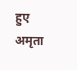हुए अमृता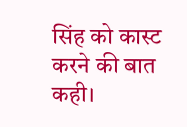सिंह को कास्ट करने की बात कही।